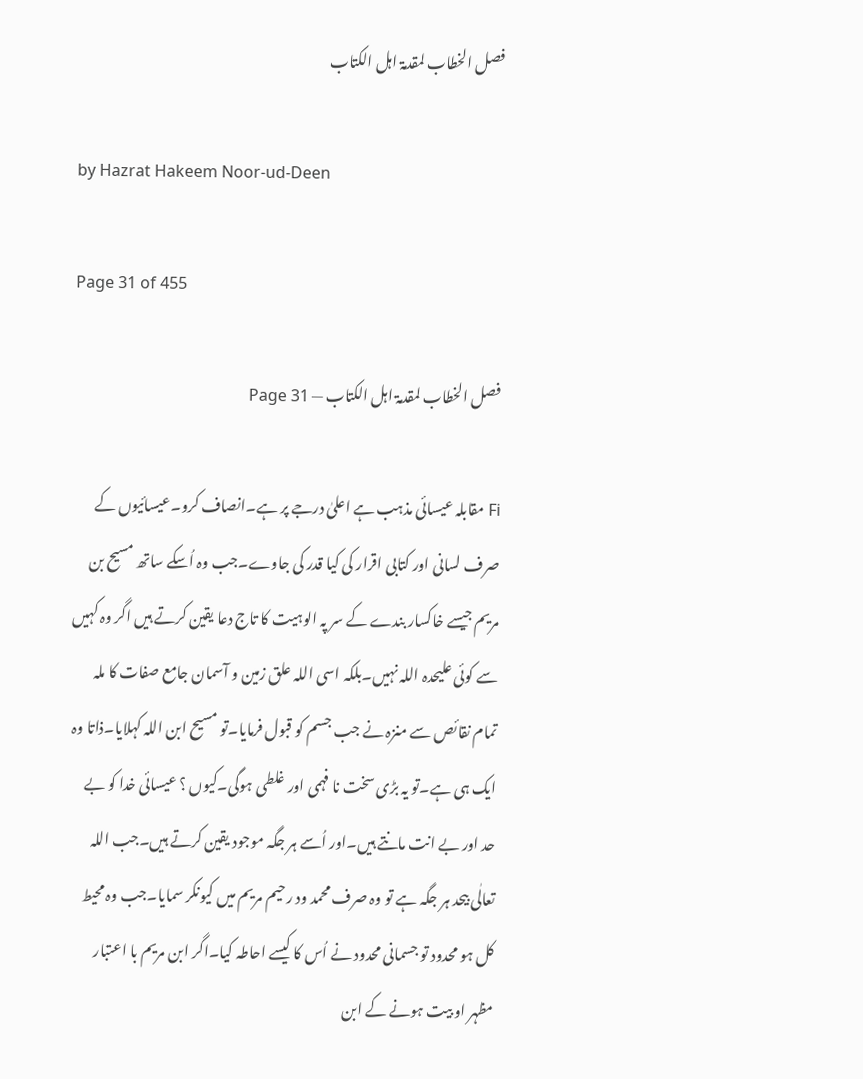فصل الخطاب لمقدمۃ اہل الکتاب

by Hazrat Hakeem Noor-ud-Deen

Page 31 of 455

فصل الخطاب لمقدمۃ اہل الکتاب — Page 31

Fi مقابلہ عیسائی مذہب ہے اعلیٰ درجے پر ہے۔انصاف کرو۔عیسائیوں کے صرف لسانی اور کتابی اقرار کی کیا قدر کی جاوے۔جب وہ اُسکے ساتھ مسیح بن مریم جیسے خاکسار بندے کے سر پہ الوہیت کا تاج دعا یقین کرتے ہیں اگر وہ کہیں سے کوئی علیحدہ اللہ نہیں۔بلکہ اسی اللہ علق زمین و آسمان جامع صفات کا ملہ تمام نقائص سے منزہ نے جب جسم کو قبول فرمایا۔تو مسیح ابن اللہ کہلایا۔ذاتا وہ ایک ہی ہے۔تو یہ بڑی سخت نا فہمی اور غلطی ہوگی۔کیوں ؟ عیسائی خدا کو بے حد اور بے انت مانتے ہیں۔اور اُسے ہر جگہ موجود یقین کرتے ہیں۔جب اللہ تعالٰی بیحد ہر جگہ ہے تو وہ صرف محمد ود رحیم مریم میں کیونکر سمایا۔جب وہ محیط کل ہو محدود تو جسمانی محدود نے اُس کا کیسے احاطہ کیا۔اگر ابن مریم با اعتبار مظہر او بیت ہونے کے ابن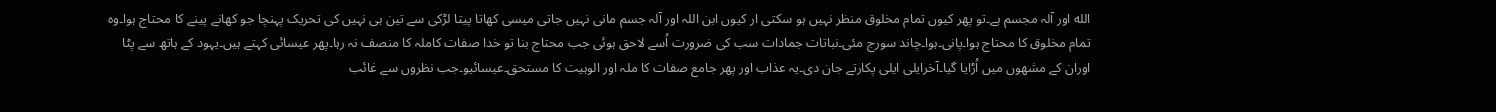الله اور آلہ مجسم ہے۔تو پھر کیوں تمام مخلوق منظر نہیں ہو سکتی ار کیوں ابن اللہ اور آلہ جسم مانی نہیں جاتی میسی کھاتا پیتا لڑکی سے تین ہی نہیں کی تحریک پہنچا جو کھانے پینے کا محتاج ہوا۔وہ تمام مخلوق کا محتاج ہوا۔پانی۔ہوا۔چاند سورج مئی۔نباتات جمادات سب کی ضرورت اُسے لاحق ہوئی جب محتاج بنا تو خدا صفات کاملہ کا منصف نہ رہا۔پھر عیسائی کہتے ہیں۔یہود کے ہاتھ سے پٹا اوران کے مشھوں میں اُڑایا گیا۔آخرایلی ایلی پکارتے جان دی۔یہ عذاب اور پھر جامع صفات کا ملہ اور الوہیت کا مستحق۔عیسائیو۔جب نظروں سے غائب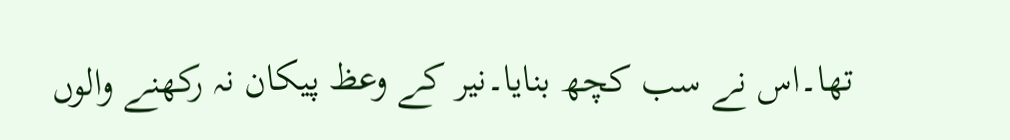تھا۔اس نے سب کچھ بنایا۔نیر کے وعظ پیکان نہ رکھنے والوں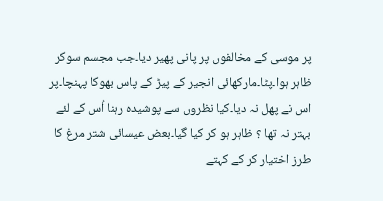پر موسی کے مخالفوں پر پانی پھیر دیا۔جب مجسم سوکر ظاہر ہوا۔پٹا۔مارکھائی انجیر کے پیڑ کے پاس بھوکا پہنچا۔پر اس نے پھل نہ دیا۔کیا نظروں سے پوشیدہ رہنا اُس کے لئے بہتر نہ تھا ؟ ظاہر ہو کر کیا گیا۔بعض عیسائی شتر مرغ کا طرز اختیار کر کے کہتے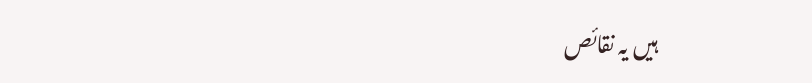ہیں یہ نقائص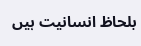بلحاظ انسانیت ہیں